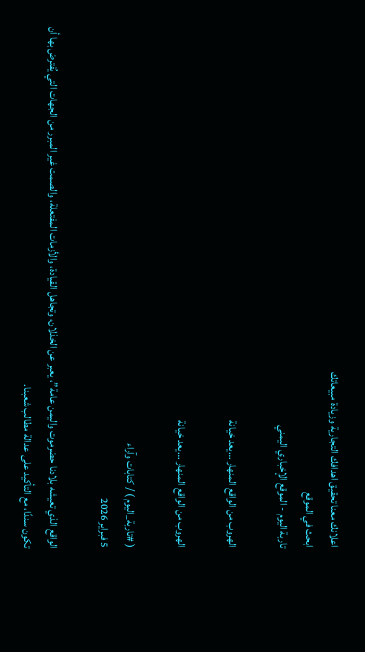اعلانك معنا تحقيق اهدافك التجارية وزيادة مبيعاتك
ابحث في الموقع
تاربة اليوم - الموقع الإخباري اليمني

الهروب من الواقع المنهار …يعد خيانة

الهروب من الواقع المنهار …يعد خيانة

( #تاربة_اليوم ) / كتابات وآراء
5 فبراير 2026

الواقع الذي تعيشه بلادنا حضرموت واليمن عامة”، يعبر عن الخذلان، وتجاهل القيادة، والأزمات المفتعلة، والصمت غير المبرر من الجهات التي يُفترض بها أن تكون سندًا، مع التأكيد على عدالة مطالب شعبنا.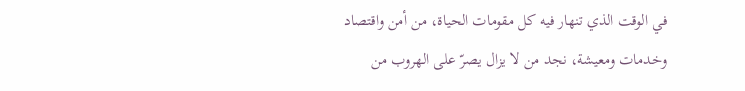في الوقت الذي تنهار فيه كل مقومات الحياة، من أمن واقتصاد وخدمات ومعيشة، نجد من لا يزال يصرّ على الهروب من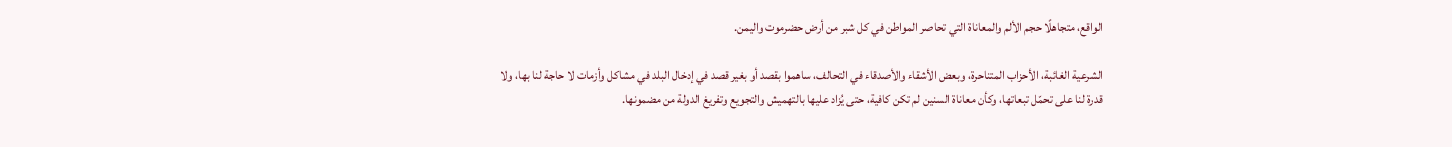الواقع، متجاهلًا حجم الألم والمعاناة التي تحاصر المواطن في كل شبر من أرض حضرموت واليمن.

الشرعية الغائبة، الأحزاب المتناحرة، وبعض الأشقاء والأصدقاء في التحالف، ساهموا بقصد أو بغير قصد في إدخال البلد في مشاكل وأزمات لا حاجة لنا بها، ولا قدرة لنا على تحمّل تبعاتها، وكأن معاناة السنين لم تكن كافية، حتى يُزاد عليها بالتهميش والتجويع وتفريغ الدولة من مضمونها.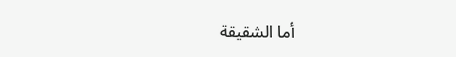أما الشقيقة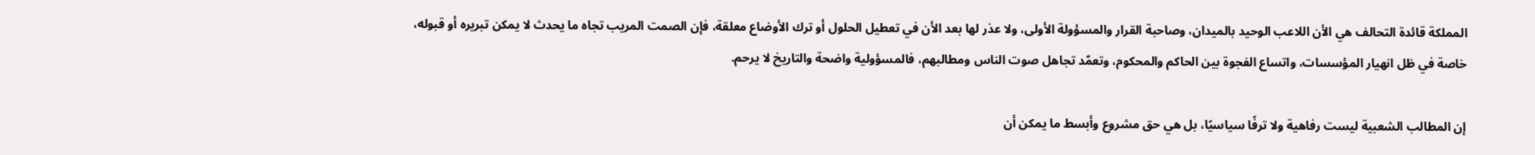المملكة قائدة التحالف هي الأن اللاعب الوحيد بالميدان، وصاحبة القرار والمسؤولة الأولى، ولا عذر لها بعد الأن في تعطيل الحلول أو ترك الأوضاع معلقة، فإن الصمت المريب تجاه ما يحدث لا يمكن تبريره أو قبوله، خاصة في ظل انهيار المؤسسات، واتساع الفجوة بين الحاكم والمحكوم، وتعمّد تجاهل صوت الناس ومطالبهم، فالمسؤولية واضحة والتاريخ لا يرحم.

إن المطالب الشعبية ليست رفاهية ولا ترفًا سياسيًا، بل هي حق مشروع وأبسط ما يمكن أن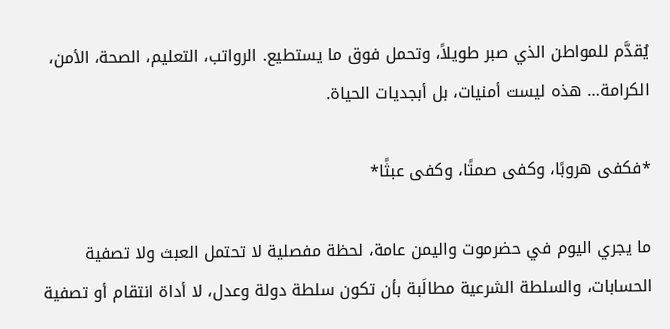يُقدَّم للمواطن الذي صبر طويلاً، وتحمل فوق ما يستطيع. الرواتب، التعليم، الصحة، الأمن، الكرامة… هذه ليست أمنيات، بل أبجديات الحياة.

*فكفى هروبًا، وكفى صمتًا، وكفى عبثًا*

ما يجري اليوم في حضرموت واليمن عامة، لحظة مفصلية لا تحتمل العبث ولا تصفية الحسابات، والسلطة الشرعية مطالَبة بأن تكون سلطة دولة وعدل، لا أداة انتقام أو تصفية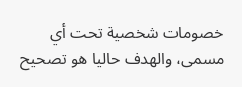خصومات شخصية تحت أي مسمى، والهدف حاليا هو تصحيح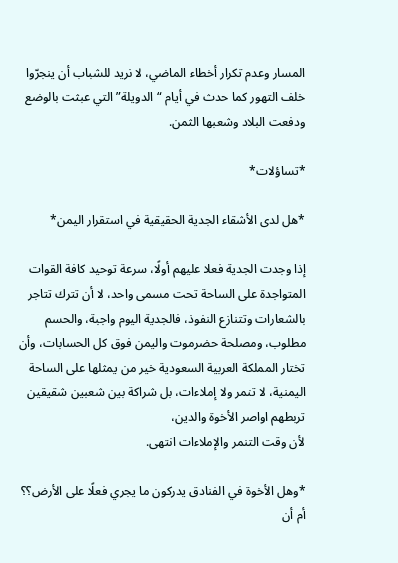المسار وعدم تكرار أخطاء الماضي، لا نريد للشباب أن ينجرّوا خلف التهور كما حدث في أيام “الدويلة” التي عبثت بالوضع ودفعت البلاد وشعبها الثمن.

*تساؤلات*

*هل لدى الأشقاء الجدية الحقيقية في استقرار اليمن*

إذا وجدت الجدية فعلا عليهم أولًا، سرعة توحيد كافة القوات المتواجدة على الساحة تحت مسمى واحد، لا أن تترك تتاجر بالشعارات وتتنازع النفوذ، فالجدية اليوم واجبة، والحسم مطلوب، ومصلحة حضرموت واليمن فوق كل الحسابات، وأن تختار المملكة العربية السعودية خير من يمثلها على الساحة اليمنية، لا تنمر ولا إملاءات، بل شراكة بين شعبين شقيقين تربطهم اواصر الأخوة والدين،
لأن وقت التنمر والإملاءات انتهى.

*وهل الأخوة في الفنادق يدركون ما يجري فعلًا على الأرض؟؟ أم أن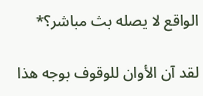الواقع لا يصله بث مباشر؟*

لقد آن الأوان للوقوف بوجه هذا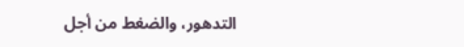التدهور، والضغط من أجل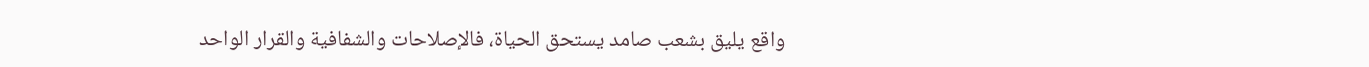واقع يليق بشعب صامد يستحق الحياة، فالإصلاحات والشفافية والقرار الواحد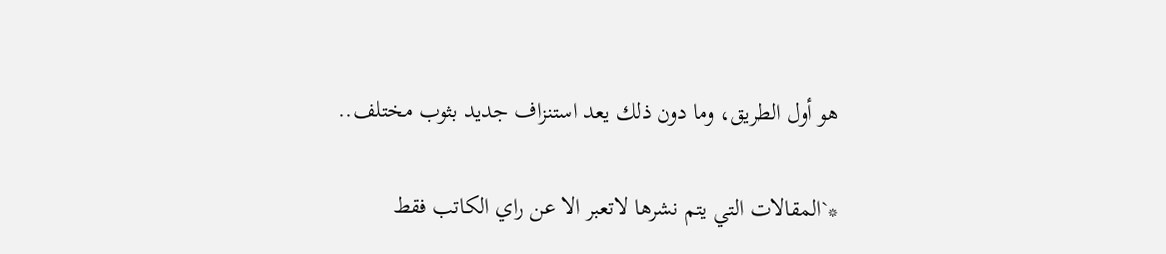هو أول الطريق، وما دون ذلك يعد استنزاف جديد بثوب مختلف..

*`المقالات التي يتم نشرها لاتعبر الا عن راي الكاتب فقط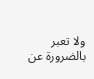ولا تعبر بالضرورة عن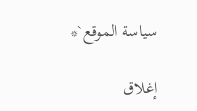سياسة الموقع`*

إغلاق